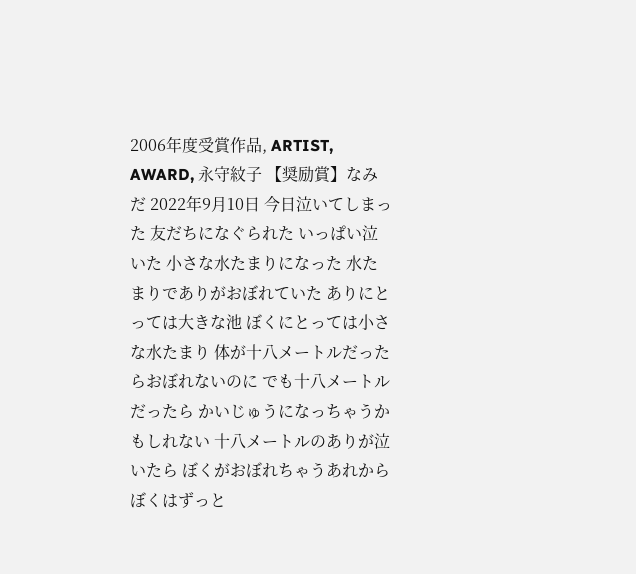2006年度受賞作品, ARTIST, AWARD, 永守紋子 【奨励賞】なみだ 2022年9月10日 今日泣いてしまった 友だちになぐられた いっぱい泣いた 小さな水たまりになった 水たまりでありがおぼれていた ありにとっては大きな池 ぼくにとっては小さな水たまり 体が十八メートルだったらおぼれないのに でも十八メートルだったら かいじゅうになっちゃうかもしれない 十八メートルのありが泣いたら ぼくがおぼれちゃうあれからぼくはずっと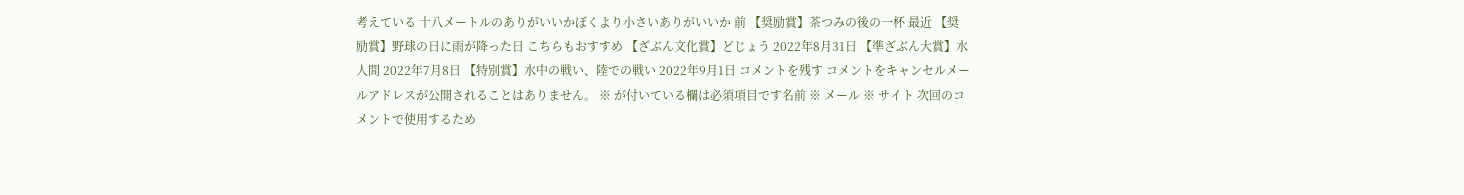考えている 十八メートルのありがいいかぼくより小さいありがいいか 前 【奨励賞】茶つみの後の一杯 最近 【奨励賞】野球の日に雨が降った日 こちらもおすすめ 【ざぶん文化賞】どじょう 2022年8月31日 【準ざぶん大賞】水人間 2022年7月8日 【特別賞】水中の戦い、陸での戦い 2022年9月1日 コメントを残す コメントをキャンセルメールアドレスが公開されることはありません。 ※ が付いている欄は必須項目です名前 ※ メール ※ サイト 次回のコメントで使用するため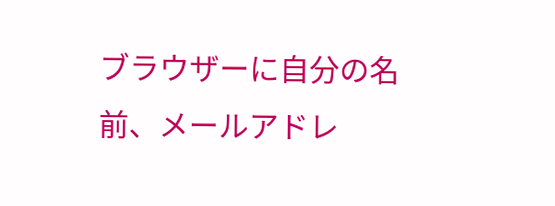ブラウザーに自分の名前、メールアドレ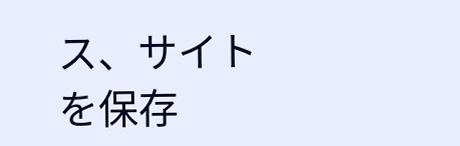ス、サイトを保存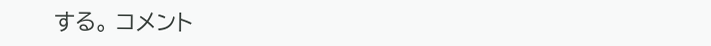する。 コメント